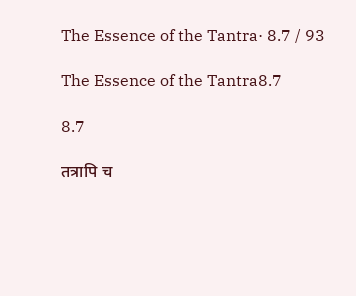The Essence of the Tantra· 8.7 / 93

The Essence of the Tantra8.7

8.7

तत्रापि च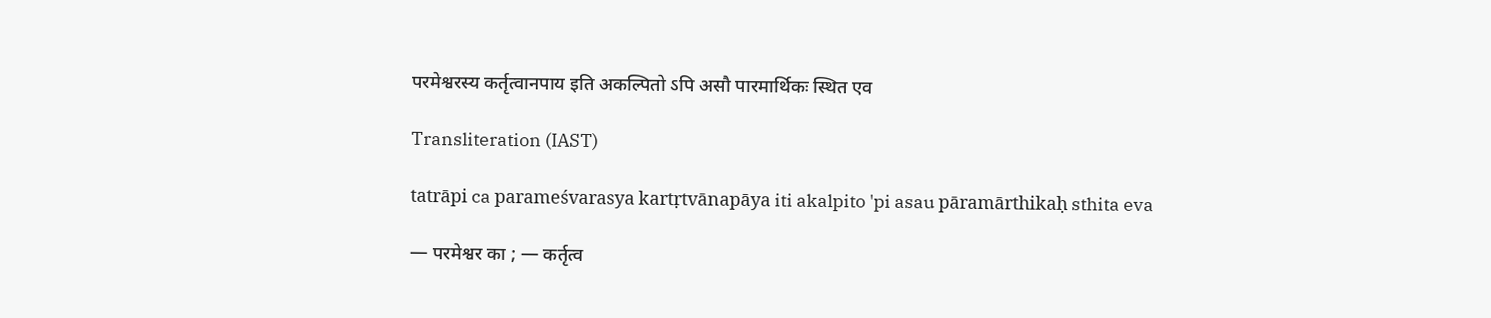परमेश्वरस्य कर्तृत्वानपाय इति अकल्पितो ऽपि असौ पारमार्थिकः स्थित एव

Transliteration (IAST)

tatrāpi ca parameśvarasya kartṛtvānapāya iti akalpito 'pi asau pāramārthikaḥ sthita eva

— परमेश्वर का ; — कर्तृत्व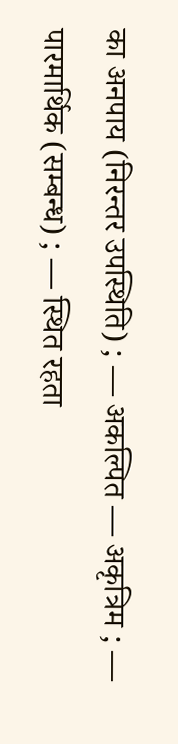का अनपाय (निरन्तर उपस्थिति) ; — अकल्पित — अकृत्रिम ; — पारमार्थिक (सम्बन्ध) ; — स्थित रहता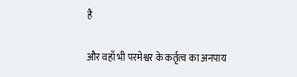है

और वहाँ भी परमेश्वर के कर्तृत्व का अनपाय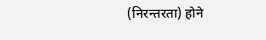(निरन्तरता) होने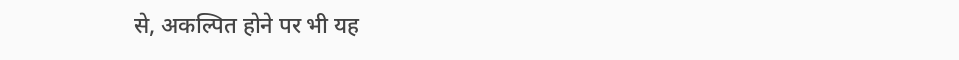से, अकल्पित होने पर भी यह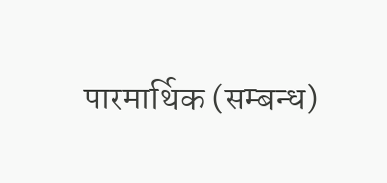पारमार्थिक (सम्बन्ध)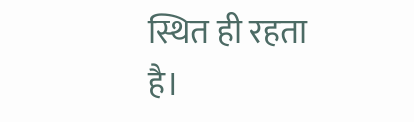स्थित ही रहता है।